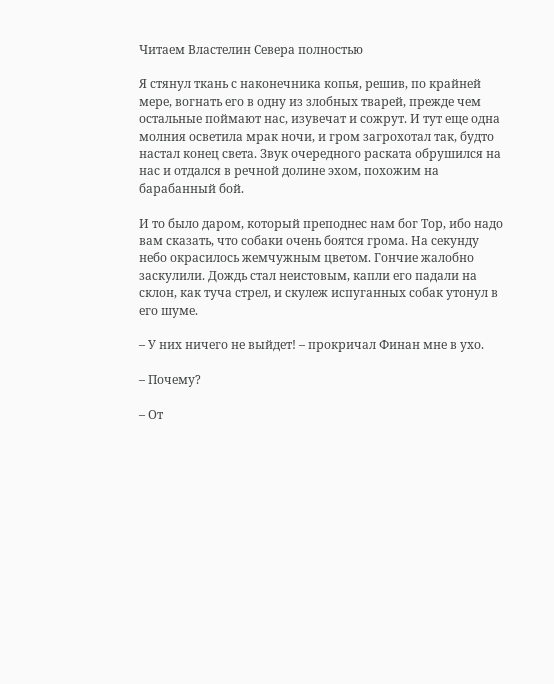Читаем Властелин Севера полностью

Я стянул ткань с наконечника копья, решив, по крайней мере, вогнать его в одну из злобных тварей, прежде чем остальные поймают нас, изувечат и сожрут. И тут еще одна молния осветила мрак ночи, и гром загрохотал так, будто настал конец света. Звук очередного раската обрушился на нас и отдался в речной долине эхом, похожим на барабанный бой.

И то было даром, который преподнес нам бог Тор, ибо надо вам сказать, что собаки очень боятся грома. На секунду небо окрасилось жемчужным цветом. Гончие жалобно заскулили. Дождь стал неистовым, капли его падали на склон, как туча стрел, и скулеж испуганных собак утонул в его шуме.

– У них ничего не выйдет! – прокричал Финан мне в ухо.

– Почему?

– От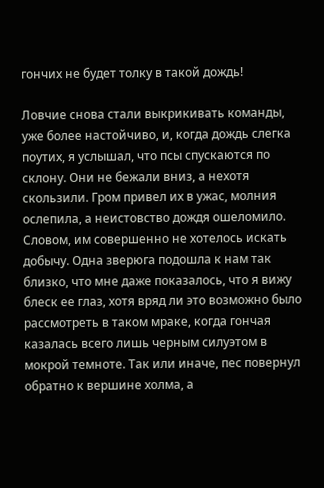гончих не будет толку в такой дождь!

Ловчие снова стали выкрикивать команды, уже более настойчиво, и, когда дождь слегка поутих, я услышал, что псы спускаются по склону. Они не бежали вниз, а нехотя скользили. Гром привел их в ужас, молния ослепила, а неистовство дождя ошеломило. Словом, им совершенно не хотелось искать добычу. Одна зверюга подошла к нам так близко, что мне даже показалось, что я вижу блеск ее глаз, хотя вряд ли это возможно было рассмотреть в таком мраке, когда гончая казалась всего лишь черным силуэтом в мокрой темноте. Так или иначе, пес повернул обратно к вершине холма, а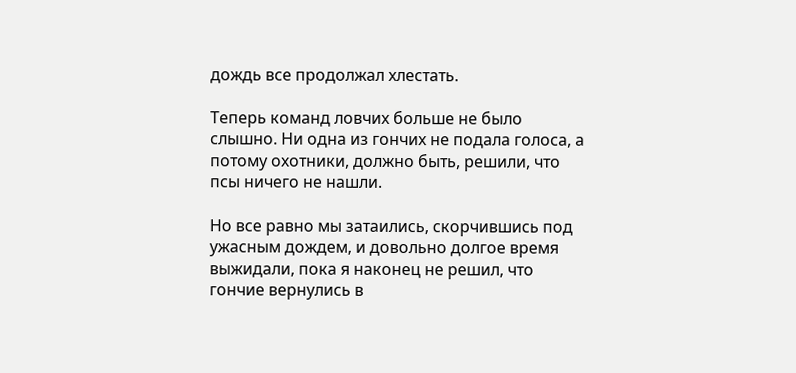дождь все продолжал хлестать.

Теперь команд ловчих больше не было слышно. Ни одна из гончих не подала голоса, а потому охотники, должно быть, решили, что псы ничего не нашли.

Но все равно мы затаились, скорчившись под ужасным дождем, и довольно долгое время выжидали, пока я наконец не решил, что гончие вернулись в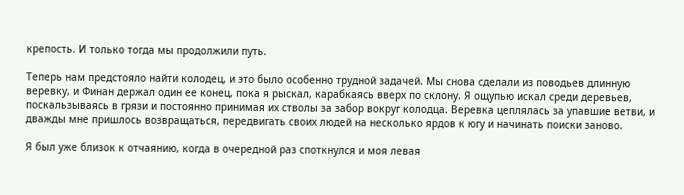крепость. И только тогда мы продолжили путь.

Теперь нам предстояло найти колодец, и это было особенно трудной задачей. Мы снова сделали из поводьев длинную веревку, и Финан держал один ее конец, пока я рыскал, карабкаясь вверх по склону. Я ощупью искал среди деревьев, поскальзываясь в грязи и постоянно принимая их стволы за забор вокруг колодца. Веревка цеплялась за упавшие ветви, и дважды мне пришлось возвращаться, передвигать своих людей на несколько ярдов к югу и начинать поиски заново.

Я был уже близок к отчаянию, когда в очередной раз споткнулся и моя левая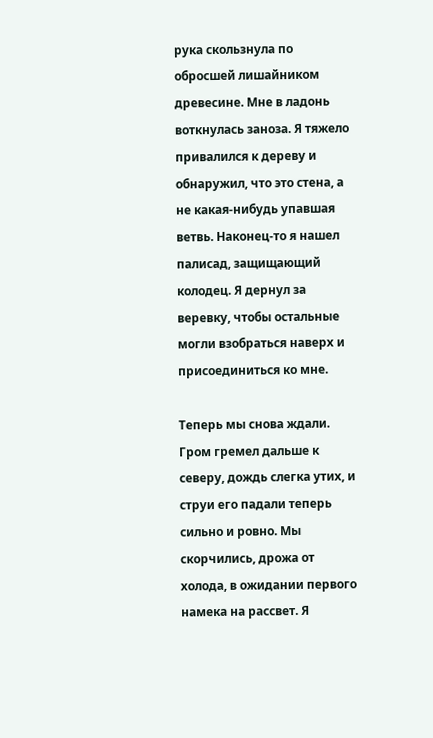рука скользнула по обросшей лишайником древесине. Мне в ладонь воткнулась заноза. Я тяжело привалился к дереву и обнаружил, что это стена, а не какая-нибудь упавшая ветвь. Наконец-то я нашел палисад, защищающий колодец. Я дернул за веревку, чтобы остальные могли взобраться наверх и присоединиться ко мне.

Теперь мы снова ждали. Гром гремел дальше к северу, дождь слегка утих, и струи его падали теперь сильно и ровно. Мы скорчились, дрожа от холода, в ожидании первого намека на рассвет. Я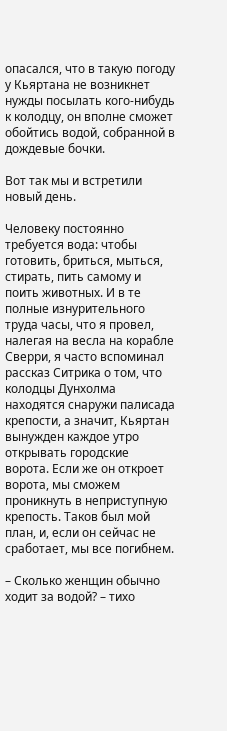опасался, что в такую погоду у Кьяртана не возникнет нужды посылать кого-нибудь к колодцу, он вполне сможет обойтись водой, собранной в дождевые бочки.

Вот так мы и встретили новый день.

Человеку постоянно требуется вода: чтобы готовить, бриться, мыться, стирать, пить самому и поить животных. И в те полные изнурительного труда часы, что я провел, налегая на весла на корабле Сверри, я часто вспоминал рассказ Ситрика о том, что колодцы Дунхолма находятся снаружи палисада крепости, а значит, Кьяртан вынужден каждое утро открывать городские ворота. Если же он откроет ворота, мы сможем проникнуть в неприступную крепость. Таков был мой план, и, если он сейчас не сработает, мы все погибнем.

– Сколько женщин обычно ходит за водой? – тихо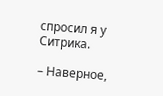спросил я у Ситрика.

– Наверное,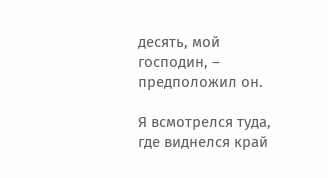десять, мой господин, – предположил он.

Я всмотрелся туда, где виднелся край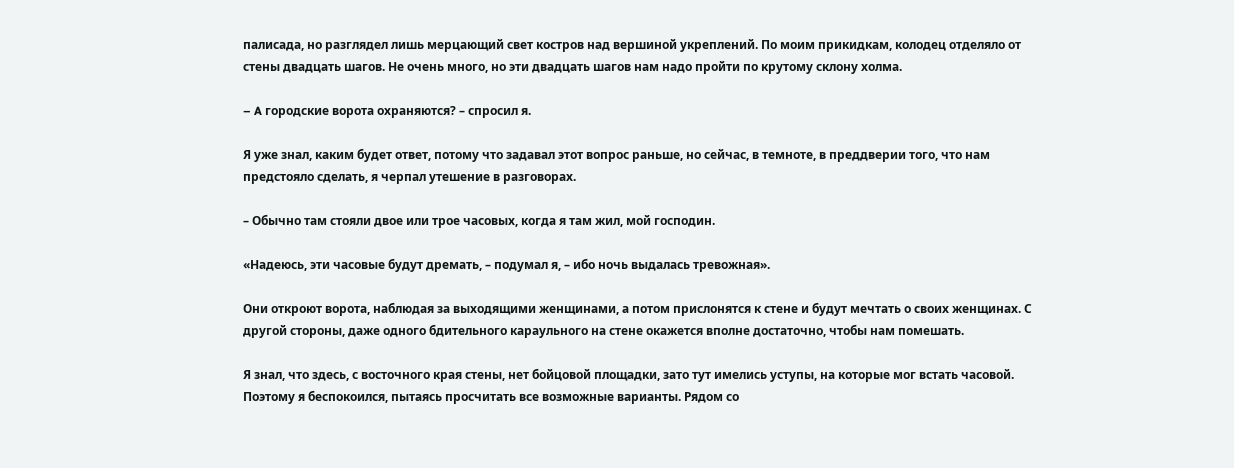палисада, но разглядел лишь мерцающий свет костров над вершиной укреплений. По моим прикидкам, колодец отделяло от стены двадцать шагов. Не очень много, но эти двадцать шагов нам надо пройти по крутому склону холма.

– A городские ворота охраняются? – спросил я.

Я уже знал, каким будет ответ, потому что задавал этот вопрос раньше, но сейчас, в темноте, в преддверии того, что нам предстояло сделать, я черпал утешение в разговорах.

– Обычно там стояли двое или трое часовых, когда я там жил, мой господин.

«Надеюсь, эти часовые будут дремать, – подумал я, – ибо ночь выдалась тревожная».

Они откроют ворота, наблюдая за выходящими женщинами, а потом прислонятся к стене и будут мечтать о своих женщинах. С другой стороны, даже одного бдительного караульного на стене окажется вполне достаточно, чтобы нам помешать.

Я знал, что здесь, с восточного края стены, нет бойцовой площадки, зато тут имелись уступы, на которые мог встать часовой. Поэтому я беспокоился, пытаясь просчитать все возможные варианты. Рядом со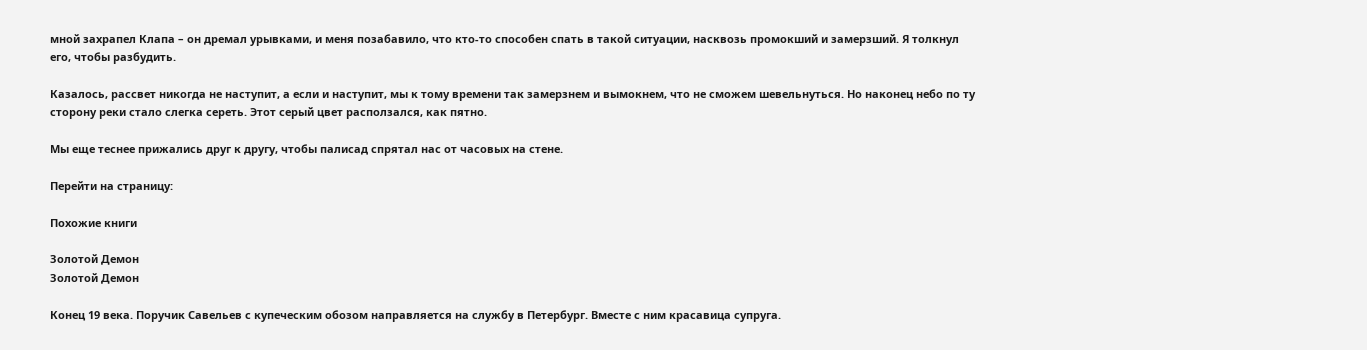мной захрапел Клапа – он дремал урывками, и меня позабавило, что кто-то способен спать в такой ситуации, насквозь промокший и замерзший. Я толкнул его, чтобы разбудить.

Казалось, рассвет никогда не наступит, а если и наступит, мы к тому времени так замерзнем и вымокнем, что не сможем шевельнуться. Но наконец небо по ту сторону реки стало слегка сереть. Этот серый цвет расползался, как пятно.

Мы еще теснее прижались друг к другу, чтобы палисад спрятал нас от часовых на стене.

Перейти на страницу:

Похожие книги

Золотой Демон
Золотой Демон

Конец 19 века. Поручик Савельев с купеческим обозом направляется на службу в Петербург. Вместе с ним красавица супруга.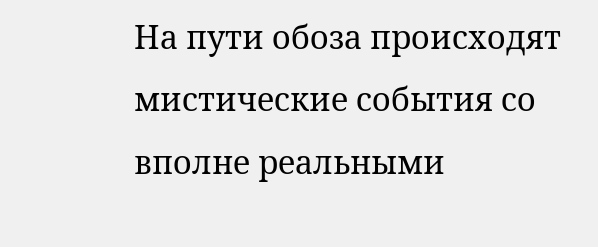На пути обоза происходят мистические события со вполне реальными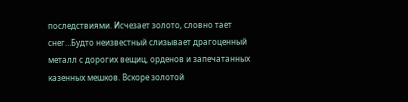последствиями. Исчезает золото, словно тает снег…Будто неизвестный слизывает драгоценный металл с дорогих вещиц, орденов и запечатанных казенных мешков. Вскоре золотой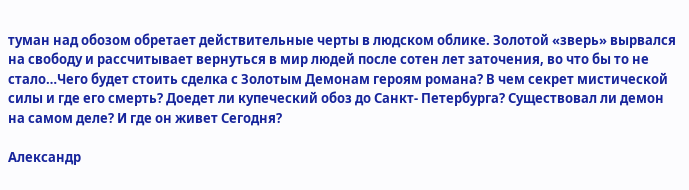туман над обозом обретает действительные черты в людском облике. Золотой «зверь» вырвался на свободу и рассчитывает вернуться в мир людей после сотен лет заточения, во что бы то не стало…Чего будет стоить сделка с Золотым Демонам героям романа? В чем секрет мистической силы и где его смерть? Доедет ли купеческий обоз до Санкт- Петербурга? Существовал ли демон на самом деле? И где он живет Сегодня?

Александр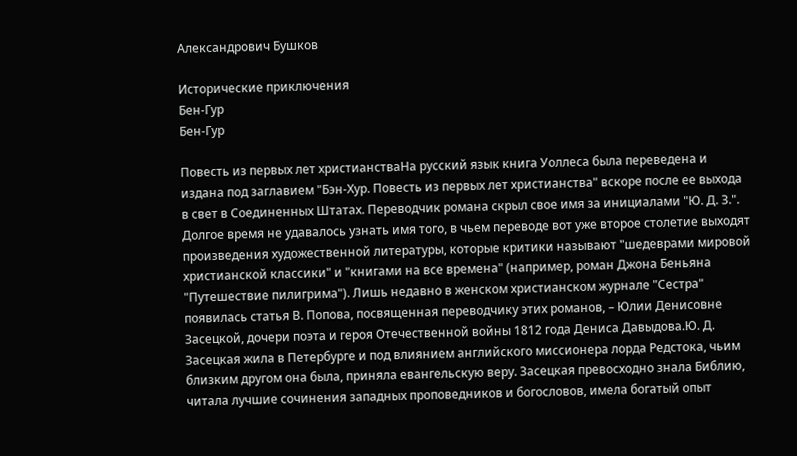Александрович Бушков

Исторические приключения
Бен-Гур
Бен-Гур

Повесть из первых лет христианстваНа русский язык книга Уоллеса была переведена и издана под заглавием "Бэн-Хур. Повесть из первых лет христианства" вскоре после ее выхода в свет в Соединенных Штатах. Переводчик романа скрыл свое имя за инициалами "Ю. Д. З.". Долгое время не удавалось узнать имя того, в чьем переводе вот уже второе столетие выходят произведения художественной литературы, которые критики называют "шедеврами мировой христианской классики" и "книгами на все времена" (например, роман Джона Беньяна "Путешествие пилигрима"). Лишь недавно в женском христианском журнале "Сестра" появилась статья В. Попова, посвященная переводчику этих романов, – Юлии Денисовне Засецкой, дочери поэта и героя Отечественной войны 1812 года Дениса Давыдова.Ю. Д. Засецкая жила в Петербурге и под влиянием английского миссионера лорда Редстока, чьим близким другом она была, приняла евангельскую веру. Засецкая превосходно знала Библию, читала лучшие сочинения западных проповедников и богословов, имела богатый опыт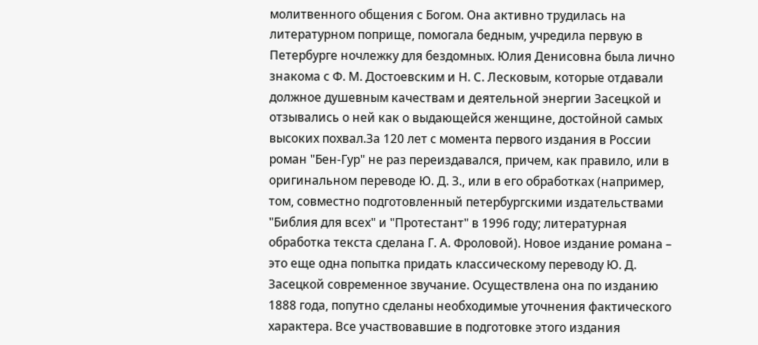молитвенного общения с Богом. Она активно трудилась на литературном поприще, помогала бедным, учредила первую в Петербурге ночлежку для бездомных. Юлия Денисовна была лично знакома с Ф. М. Достоевским и Н. С. Лесковым, которые отдавали должное душевным качествам и деятельной энергии Засецкой и отзывались о ней как о выдающейся женщине, достойной самых высоких похвал.За 120 лет с момента первого издания в России роман "Бен-Гур" не раз переиздавался, причем, как правило, или в оригинальном переводе Ю. Д. З., или в его обработках (например, том, совместно подготовленный петербургскими издательствами "Библия для всех" и "Протестант" в 1996 году; литературная обработка текста сделана Г. А. Фроловой). Новое издание романа – это еще одна попытка придать классическому переводу Ю. Д. Засецкой современное звучание. Осуществлена она по изданию 1888 года, попутно сделаны необходимые уточнения фактического характера. Все участвовавшие в подготовке этого издания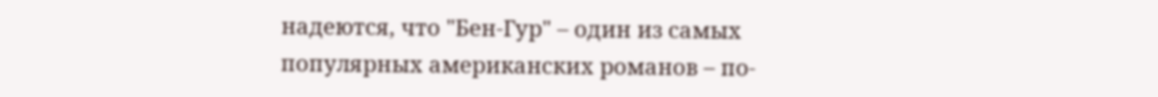надеются, что "Бен-Гур" – один из самых популярных американских романов – по-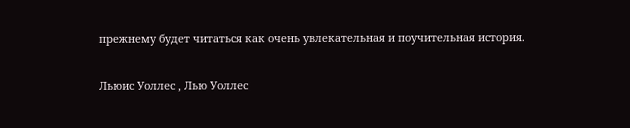прежнему будет читаться как очень увлекательная и поучительная история.

Льюис Уоллес , Лью Уоллес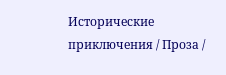Исторические приключения / Проза /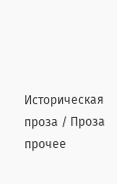Историческая проза / Проза прочее